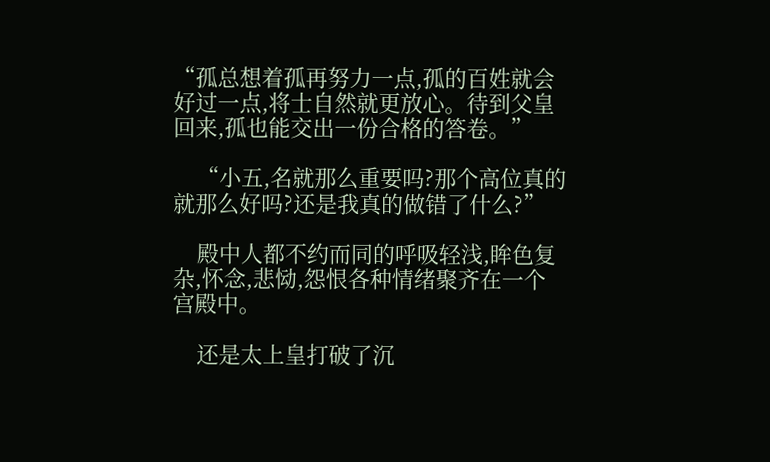“孤总想着孤再努力一点,孤的百姓就会好过一点,将士自然就更放心。待到父皇回来,孤也能交出一份合格的答卷。”

    “小五,名就那么重要吗?那个高位真的就那么好吗?还是我真的做错了什么?”

    殿中人都不约而同的呼吸轻浅,眸色复杂,怀念,悲恸,怨恨各种情绪聚齐在一个宫殿中。

    还是太上皇打破了沉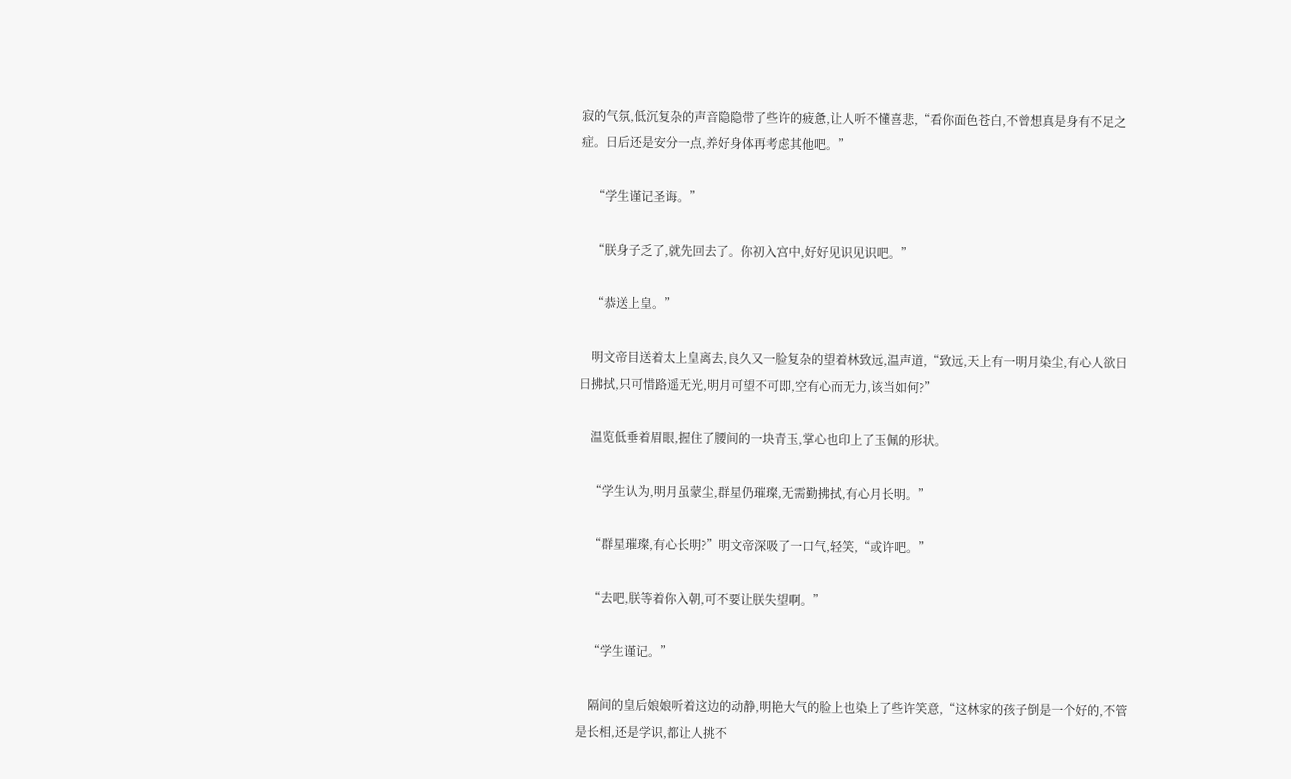寂的气氛,低沉复杂的声音隐隐带了些许的疲惫,让人听不懂喜悲,“看你面色苍白,不曾想真是身有不足之症。日后还是安分一点,养好身体再考虑其他吧。”

    “学生谨记圣诲。”

    “朕身子乏了,就先回去了。你初入宫中,好好见识见识吧。”

    “恭送上皇。”

    明文帝目送着太上皇离去,良久又一脸复杂的望着林致远,温声道,“致远,天上有一明月染尘,有心人欲日日拂拭,只可惜路遥无光,明月可望不可即,空有心而无力,该当如何?”

    温览低垂着眉眼,握住了腰间的一块青玉,掌心也印上了玉佩的形状。

    “学生认为,明月虽蒙尘,群星仍璀璨,无需勤拂拭,有心月长明。”

    “群星璀璨,有心长明?”明文帝深吸了一口气,轻笑,“或许吧。”

    “去吧,朕等着你入朝,可不要让朕失望啊。”

    “学生谨记。”

    隔间的皇后娘娘听着这边的动静,明艳大气的脸上也染上了些许笑意,“这林家的孩子倒是一个好的,不管是长相,还是学识,都让人挑不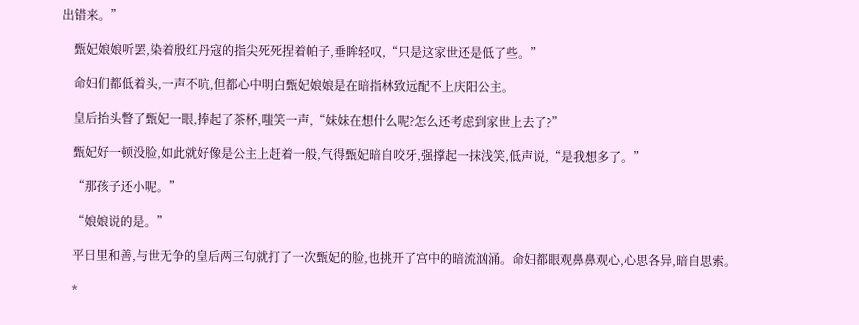出错来。”

    甄妃娘娘听罢,染着殷红丹寇的指尖死死捏着帕子,垂眸轻叹,“只是这家世还是低了些。”

    命妇们都低着头,一声不吭,但都心中明白甄妃娘娘是在暗指林致远配不上庆阳公主。

    皇后抬头瞥了甄妃一眼,捧起了茶杯,嗤笑一声,“妹妹在想什么呢?怎么还考虑到家世上去了?”

    甄妃好一顿没脸,如此就好像是公主上赶着一般,气得甄妃暗自咬牙,强撑起一抹浅笑,低声说,“是我想多了。”

    “那孩子还小呢。”

    “娘娘说的是。”

    平日里和善,与世无争的皇后两三句就打了一次甄妃的脸,也挑开了宫中的暗流汹涌。命妇都眼观鼻鼻观心,心思各异,暗自思索。

    *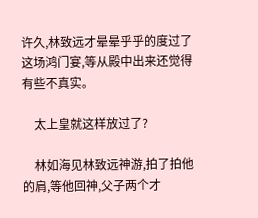许久,林致远才晕晕乎乎的度过了这场鸿门宴,等从殿中出来还觉得有些不真实。

    太上皇就这样放过了?

    林如海见林致远神游,拍了拍他的肩,等他回神,父子两个才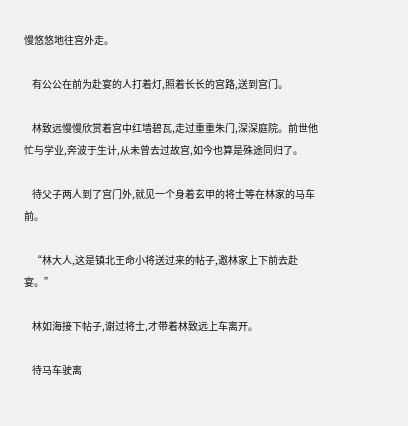慢悠悠地往宫外走。

    有公公在前为赴宴的人打着灯,照着长长的宫路,送到宫门。

    林致远慢慢欣赏着宫中红墙碧瓦,走过重重朱门,深深庭院。前世他忙与学业,奔波于生计,从未曾去过故宫,如今也算是殊途同归了。

    待父子两人到了宫门外,就见一个身着玄甲的将士等在林家的马车前。

    “林大人,这是镇北王命小将送过来的帖子,邀林家上下前去赴宴。”

    林如海接下帖子,谢过将士,才带着林致远上车离开。

    待马车驶离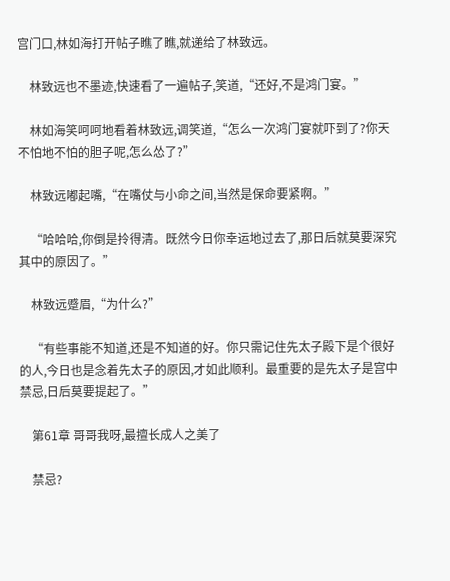宫门口,林如海打开帖子瞧了瞧,就递给了林致远。

    林致远也不墨迹,快速看了一遍帖子,笑道,“还好,不是鸿门宴。”

    林如海笑呵呵地看着林致远,调笑道,“怎么一次鸿门宴就吓到了?你天不怕地不怕的胆子呢,怎么怂了?”

    林致远嘟起嘴,“在嘴仗与小命之间,当然是保命要紧啊。”

    “哈哈哈,你倒是拎得清。既然今日你幸运地过去了,那日后就莫要深究其中的原因了。”

    林致远蹙眉,“为什么?”

    “有些事能不知道,还是不知道的好。你只需记住先太子殿下是个很好的人,今日也是念着先太子的原因,才如此顺利。最重要的是先太子是宫中禁忌,日后莫要提起了。”

    第61章 哥哥我呀,最擅长成人之美了

    禁忌?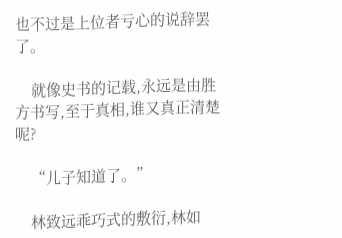也不过是上位者亏心的说辞罢了。

    就像史书的记载,永远是由胜方书写,至于真相,谁又真正清楚呢?

    “儿子知道了。”

    林致远乖巧式的敷衍,林如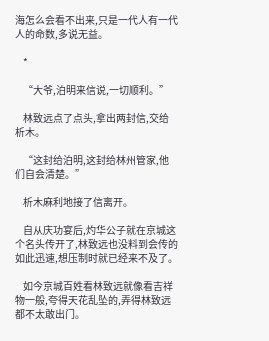海怎么会看不出来,只是一代人有一代人的命数,多说无益。

    *

    “大爷,泊明来信说,一切顺利。”

    林致远点了点头,拿出两封信,交给析木。

    “这封给泊明,这封给林州管家,他们自会清楚。”

    析木麻利地接了信离开。

    自从庆功宴后,灼华公子就在京城这个名头传开了,林致远也没料到会传的如此迅速,想压制时就已经来不及了。

    如今京城百姓看林致远就像看吉祥物一般,夸得天花乱坠的,弄得林致远都不太敢出门。